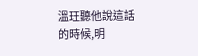溫玨聽他說這話的時候,明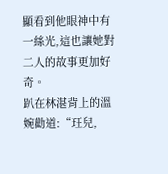顯看到他眼神中有一絲光,這也讓她對二人的故事更加好奇。
趴在林湛背上的溫婉勸道:“玨兒,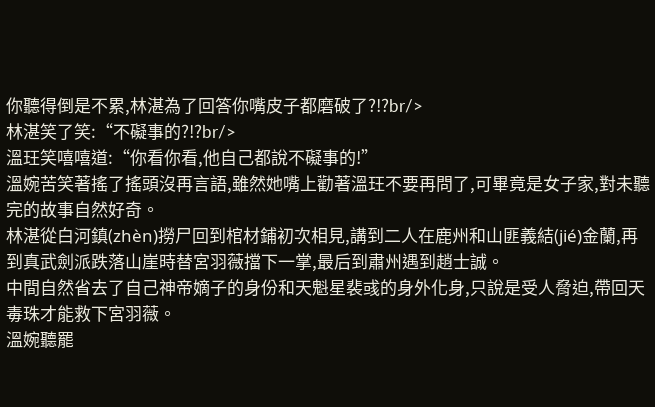你聽得倒是不累,林湛為了回答你嘴皮子都磨破了?!?br/>
林湛笑了笑:“不礙事的?!?br/>
溫玨笑嘻嘻道:“你看你看,他自己都說不礙事的!”
溫婉苦笑著搖了搖頭沒再言語,雖然她嘴上勸著溫玨不要再問了,可畢竟是女子家,對未聽完的故事自然好奇。
林湛從白河鎮(zhèn)撈尸回到棺材鋪初次相見,講到二人在鹿州和山匪義結(jié)金蘭,再到真武劍派跌落山崖時替宮羽薇擋下一掌,最后到肅州遇到趙士誠。
中間自然省去了自己神帝嫡子的身份和天魁星裴彧的身外化身,只說是受人脅迫,帶回天毒珠才能救下宮羽薇。
溫婉聽罷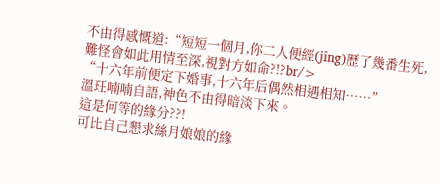不由得感慨道:“短短一個月,你二人便經(jīng)歷了幾番生死,難怪會如此用情至深,視對方如命?!?br/>
“十六年前便定下婚事,十六年后偶然相遇相知……”
溫玨喃喃自語,神色不由得暗淡下來。
這是何等的緣分??!
可比自己懇求絲月娘娘的緣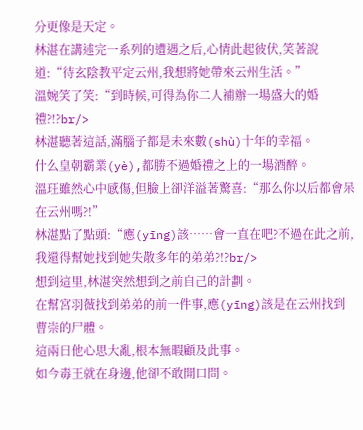分更像是天定。
林湛在講述完一系列的遭遇之后,心情此起彼伏,笑著說道:“待玄陰教平定云州,我想將她帶來云州生活。”
溫婉笑了笑:“到時候,可得為你二人補辦一場盛大的婚禮?!?br/>
林湛聽著這話,滿腦子都是未來數(shù)十年的幸福。
什么皇朝霸業(yè),都勝不過婚禮之上的一場酒醉。
溫玨雖然心中感傷,但臉上卻洋溢著驚喜:“那么你以后都會呆在云州嗎?!”
林湛點了點頭:“應(yīng)該……會一直在吧?不過在此之前,我還得幫她找到她失散多年的弟弟?!?br/>
想到這里,林湛突然想到之前自己的計劃。
在幫宮羽薇找到弟弟的前一件事,應(yīng)該是在云州找到曹崇的尸體。
這兩日他心思大亂,根本無暇顧及此事。
如今毒王就在身邊,他卻不敢開口問。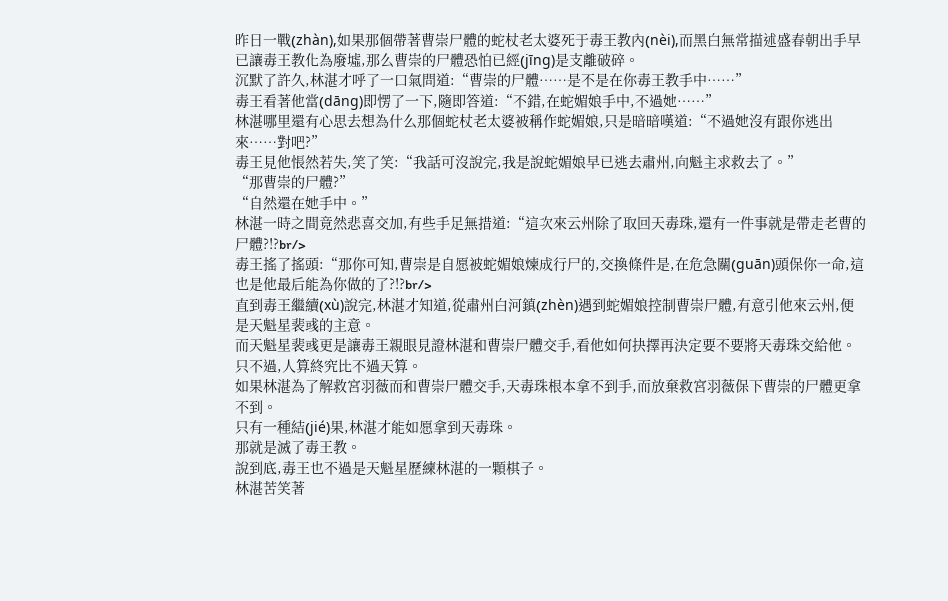昨日一戰(zhàn),如果那個帶著曹崇尸體的蛇杖老太婆死于毒王教內(nèi),而黑白無常描述盛春朝出手早已讓毒王教化為廢墟,那么曹崇的尸體恐怕已經(jīng)是支離破碎。
沉默了許久,林湛才呼了一口氣問道:“曹崇的尸體……是不是在你毒王教手中……”
毒王看著他當(dāng)即愣了一下,隨即答道:“不錯,在蛇媚娘手中,不過她……”
林湛哪里還有心思去想為什么那個蛇杖老太婆被稱作蛇媚娘,只是暗暗嘆道:“不過她沒有跟你逃出來……對吧?”
毒王見他悵然若失,笑了笑:“我話可沒說完,我是說蛇媚娘早已逃去肅州,向魁主求救去了。”
“那曹崇的尸體?”
“自然還在她手中。”
林湛一時之間竟然悲喜交加,有些手足無措道:“這次來云州除了取回天毒珠,還有一件事就是帶走老曹的尸體?!?br/>
毒王搖了搖頭:“那你可知,曹崇是自愿被蛇媚娘煉成行尸的,交換條件是,在危急關(guān)頭保你一命,這也是他最后能為你做的了?!?br/>
直到毒王繼續(xù)說完,林湛才知道,從肅州白河鎮(zhèn)遇到蛇媚娘控制曹崇尸體,有意引他來云州,便是天魁星裴彧的主意。
而天魁星裴彧更是讓毒王親眼見證林湛和曹崇尸體交手,看他如何抉擇再決定要不要將天毒珠交給他。
只不過,人算終究比不過天算。
如果林湛為了解救宮羽薇而和曹崇尸體交手,天毒珠根本拿不到手,而放棄救宮羽薇保下曹崇的尸體更拿不到。
只有一種結(jié)果,林湛才能如愿拿到天毒珠。
那就是滅了毒王教。
說到底,毒王也不過是天魁星歷練林湛的一顆棋子。
林湛苦笑著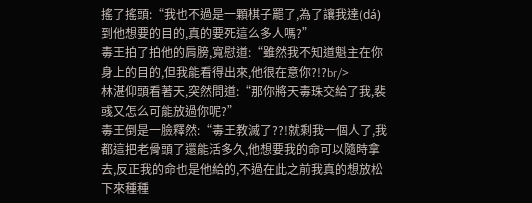搖了搖頭:“我也不過是一顆棋子罷了,為了讓我達(dá)到他想要的目的,真的要死這么多人嗎?”
毒王拍了拍他的肩膀,寬慰道:“雖然我不知道魁主在你身上的目的,但我能看得出來,他很在意你?!?br/>
林湛仰頭看著天,突然問道:“那你將天毒珠交給了我,裴彧又怎么可能放過你呢?”
毒王倒是一臉釋然:“毒王教滅了??!就剩我一個人了,我都這把老骨頭了還能活多久,他想要我的命可以隨時拿去,反正我的命也是他給的,不過在此之前我真的想放松下來種種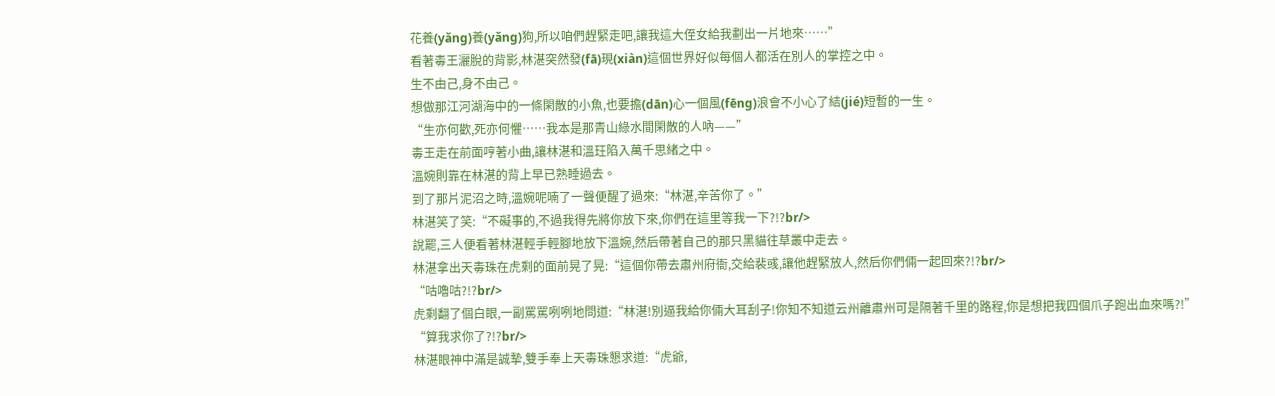花養(yǎng)養(yǎng)狗,所以咱們趕緊走吧,讓我這大侄女給我劃出一片地來……”
看著毒王灑脫的背影,林湛突然發(fā)現(xiàn)這個世界好似每個人都活在別人的掌控之中。
生不由己,身不由己。
想做那江河湖海中的一條閑散的小魚,也要擔(dān)心一個風(fēng)浪會不小心了結(jié)短暫的一生。
“生亦何歡,死亦何懼……我本是那青山綠水間閑散的人吶——”
毒王走在前面哼著小曲,讓林湛和溫玨陷入萬千思緒之中。
溫婉則靠在林湛的背上早已熟睡過去。
到了那片泥沼之時,溫婉呢喃了一聲便醒了過來:“林湛,辛苦你了。”
林湛笑了笑:“不礙事的,不過我得先將你放下來,你們在這里等我一下?!?br/>
說罷,三人便看著林湛輕手輕腳地放下溫婉,然后帶著自己的那只黑貓往草叢中走去。
林湛拿出天毒珠在虎剩的面前晃了晃:“這個你帶去肅州府衙,交給裴彧,讓他趕緊放人,然后你們倆一起回來?!?br/>
“咕嚕咕?!?br/>
虎剩翻了個白眼,一副罵罵咧咧地問道:“林湛!別逼我給你倆大耳刮子!你知不知道云州離肅州可是隔著千里的路程,你是想把我四個爪子跑出血來嗎?!”
“算我求你了?!?br/>
林湛眼神中滿是誠摯,雙手奉上天毒珠懇求道:“虎爺,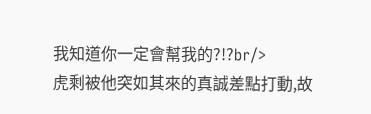我知道你一定會幫我的?!?br/>
虎剩被他突如其來的真誠差點打動,故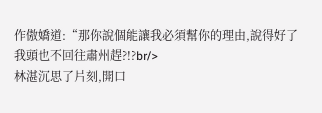作傲嬌道:“那你說個能讓我必須幫你的理由,說得好了我頭也不回往肅州趕?!?br/>
林湛沉思了片刻,開口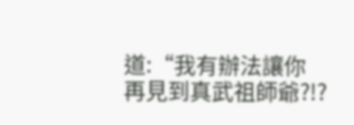道:“我有辦法讓你再見到真武祖師爺?!?